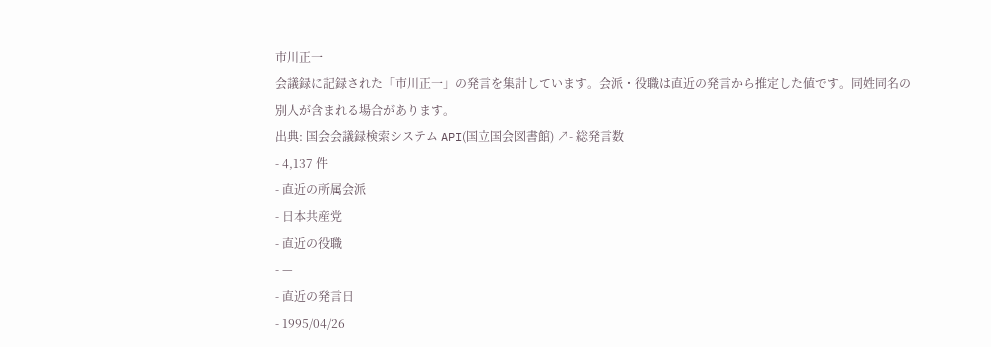市川正一
会議録に記録された「市川正一」の発言を集計しています。会派・役職は直近の発言から推定した値です。同姓同名の別人が含まれる場合があります。
出典: 国会会議録検索システム API(国立国会図書館) ↗- 総発言数
- 4,137 件
- 直近の所属会派
- 日本共産党
- 直近の役職
- —
- 直近の発言日
- 1995/04/26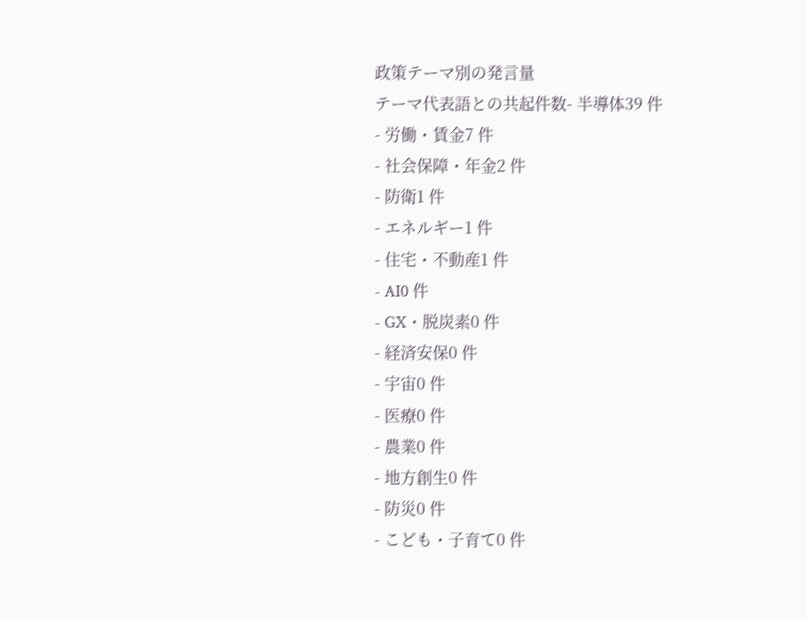政策テーマ別の発言量
テーマ代表語との共起件数- 半導体39 件
- 労働・賃金7 件
- 社会保障・年金2 件
- 防衛1 件
- エネルギー1 件
- 住宅・不動産1 件
- AI0 件
- GX・脱炭素0 件
- 経済安保0 件
- 宇宙0 件
- 医療0 件
- 農業0 件
- 地方創生0 件
- 防災0 件
- こども・子育て0 件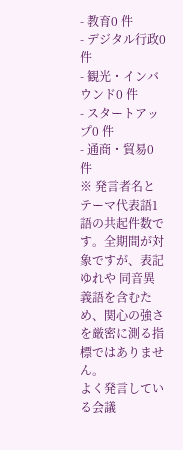- 教育0 件
- デジタル行政0 件
- 観光・インバウンド0 件
- スタートアップ0 件
- 通商・貿易0 件
※ 発言者名とテーマ代表語1語の共起件数です。全期間が対象ですが、表記ゆれや 同音異義語を含むため、関心の強さを厳密に測る指標ではありません。
よく発言している会議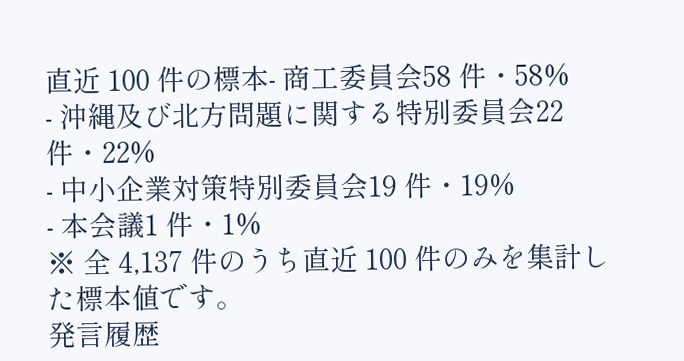直近 100 件の標本- 商工委員会58 件・58%
- 沖縄及び北方問題に関する特別委員会22 件・22%
- 中小企業対策特別委員会19 件・19%
- 本会議1 件・1%
※ 全 4,137 件のうち直近 100 件のみを集計した標本値です。
発言履歴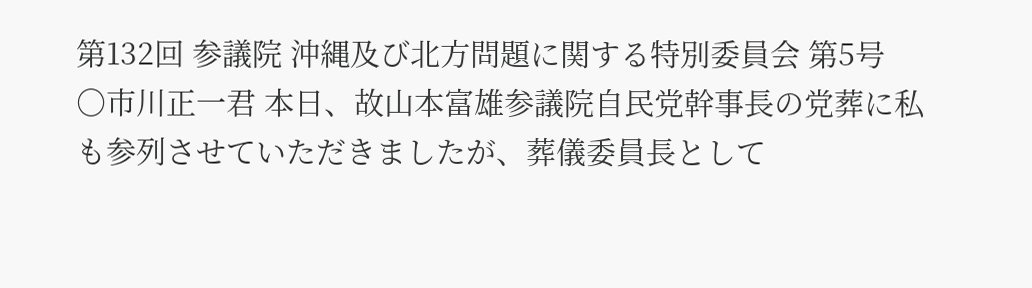第132回 参議院 沖縄及び北方問題に関する特別委員会 第5号
○市川正一君 本日、故山本富雄参議院自民党幹事長の党葬に私も参列させていただきましたが、葬儀委員長として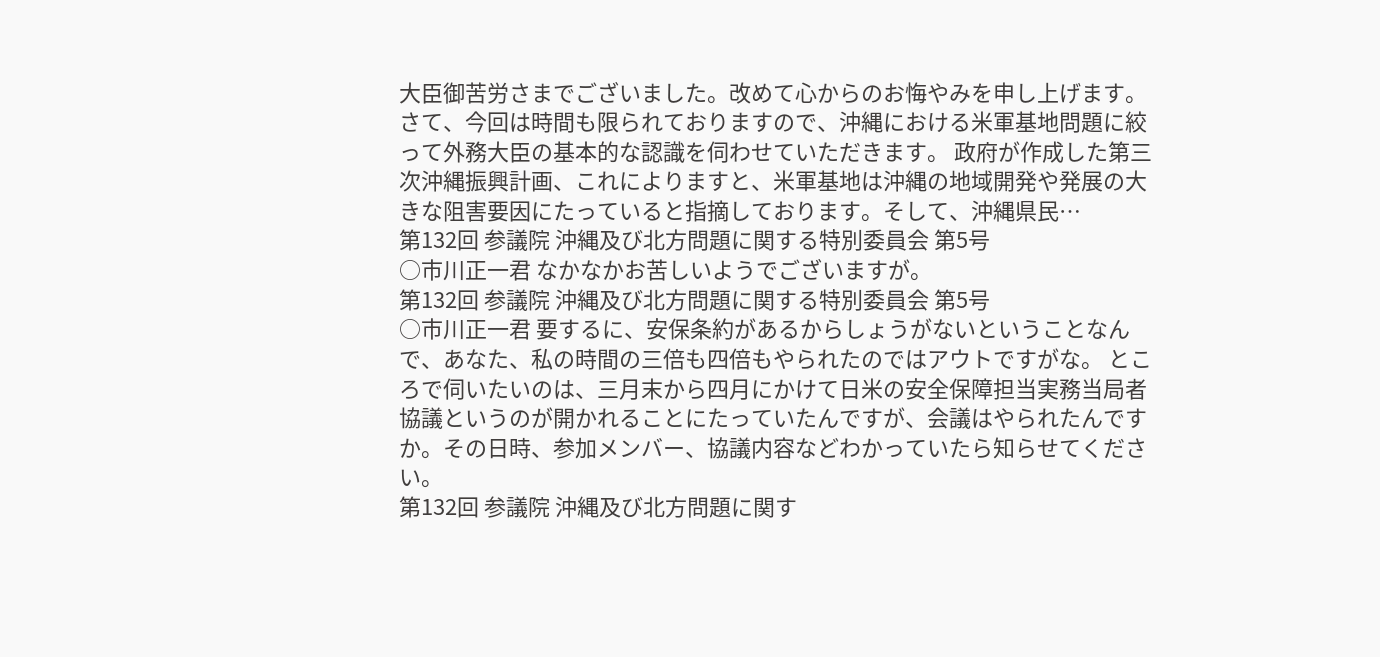大臣御苦労さまでございました。改めて心からのお悔やみを申し上げます。 さて、今回は時間も限られておりますので、沖縄における米軍基地問題に絞って外務大臣の基本的な認識を伺わせていただきます。 政府が作成した第三次沖縄振興計画、これによりますと、米軍基地は沖縄の地域開発や発展の大きな阻害要因にたっていると指摘しております。そして、沖縄県民…
第132回 参議院 沖縄及び北方問題に関する特別委員会 第5号
○市川正一君 なかなかお苦しいようでございますが。
第132回 参議院 沖縄及び北方問題に関する特別委員会 第5号
○市川正一君 要するに、安保条約があるからしょうがないということなんで、あなた、私の時間の三倍も四倍もやられたのではアウトですがな。 ところで伺いたいのは、三月末から四月にかけて日米の安全保障担当実務当局者協議というのが開かれることにたっていたんですが、会議はやられたんですか。その日時、参加メンバー、協議内容などわかっていたら知らせてください。
第132回 参議院 沖縄及び北方問題に関す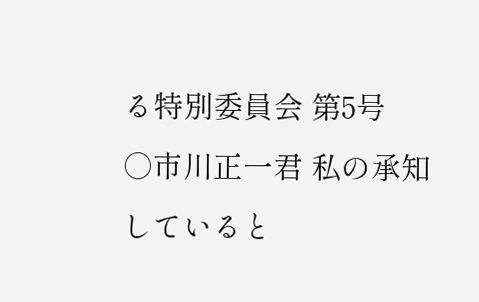る特別委員会 第5号
○市川正一君 私の承知していると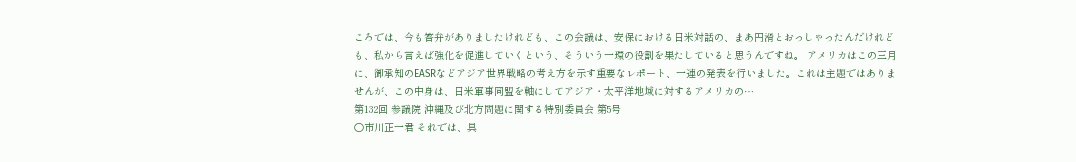ころでは、今も答弁がありましたけれども、この会議は、安保における日米対話の、まあ円滑とおっしゃったんだけれども、私から言えば強化を促進していくという、そういう一環の役割を果たしていると思うんですね。 アメリカはこの三月に、御承知のEASRなどアジア世界戦略の考え方を示す重要なレポート、一連の発表を行いました。これは主題ではありませんが、この中身は、日米軍事同盟を軸にしてアジア・太平洋地域に対するアメリカの…
第132回 参議院 沖縄及び北方問題に関する特別委員会 第5号
○市川正一君 それでは、具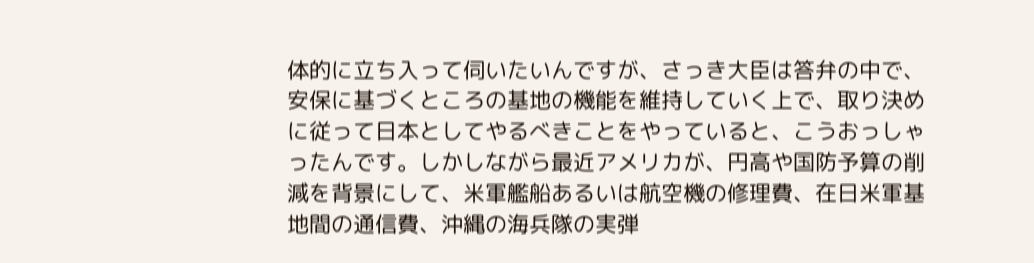体的に立ち入って伺いたいんですが、さっき大臣は答弁の中で、安保に基づくところの基地の機能を維持していく上で、取り決めに従って日本としてやるべきことをやっていると、こうおっしゃったんです。しかしながら最近アメリカが、円高や国防予算の削減を背景にして、米軍艦船あるいは航空機の修理費、在日米軍基地間の通信費、沖縄の海兵隊の実弾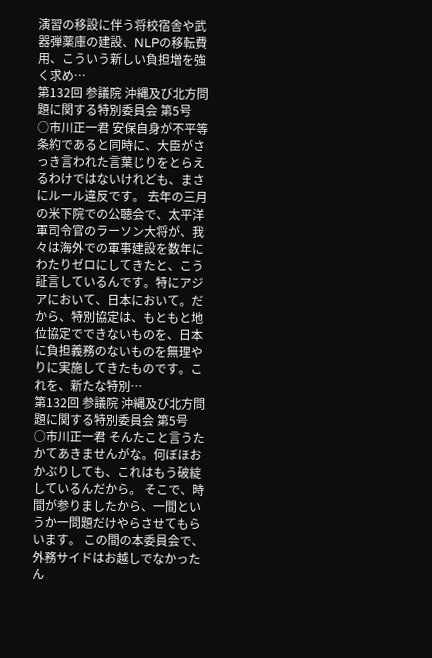演習の移設に伴う将校宿舎や武器弾薬庫の建設、NLPの移転費用、こういう新しい負担増を強く求め…
第132回 参議院 沖縄及び北方問題に関する特別委員会 第5号
○市川正一君 安保自身が不平等条約であると同時に、大臣がさっき言われた言葉じりをとらえるわけではないけれども、まさにルール違反です。 去年の三月の米下院での公聴会で、太平洋軍司令官のラーソン大将が、我々は海外での軍事建設を数年にわたりゼロにしてきたと、こう証言しているんです。特にアジアにおいて、日本において。だから、特別協定は、もともと地位協定でできないものを、日本に負担義務のないものを無理やりに実施してきたものです。これを、新たな特別…
第132回 参議院 沖縄及び北方問題に関する特別委員会 第5号
○市川正一君 そんたこと言うたかてあきませんがな。何ぼほおかぶりしても、これはもう破綻しているんだから。 そこで、時間が参りましたから、一間というか一問題だけやらさせてもらいます。 この間の本委員会で、外務サイドはお越しでなかったん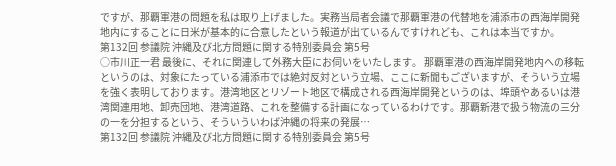ですが、那覇軍港の問題を私は取り上げました。実務当局者会議で那覇軍港の代替地を浦添市の西海岸開発地内にすることに日米が基本的に合意したという報道が出ているんですけれども、これは本当ですか。
第132回 参議院 沖縄及び北方問題に関する特別委員会 第5号
○市川正一君 最後に、それに関連して外務大臣にお伺いをいたします。 那覇軍港の西海岸開発地内への移転というのは、対象にたっている浦添市では絶対反対という立場、ここに新聞もございますが、そういう立場を強く表明しております。港湾地区とリゾート地区で構成される西海岸開発というのは、埠頭やあるいは港湾関連用地、卸売団地、港湾道路、これを整備する計画になっているわけです。那覇新港で扱う物流の三分の一を分担するという、そういういわば沖縄の将来の発展…
第132回 参議院 沖縄及び北方問題に関する特別委員会 第5号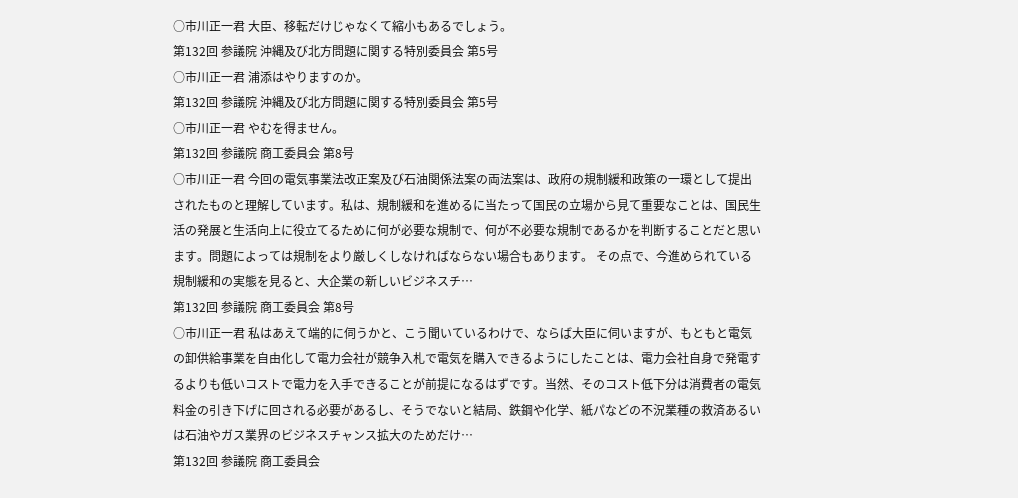○市川正一君 大臣、移転だけじゃなくて縮小もあるでしょう。
第132回 参議院 沖縄及び北方問題に関する特別委員会 第5号
○市川正一君 浦添はやりますのか。
第132回 参議院 沖縄及び北方問題に関する特別委員会 第5号
○市川正一君 やむを得ません。
第132回 参議院 商工委員会 第8号
○市川正一君 今回の電気事業法改正案及び石油関係法案の両法案は、政府の規制緩和政策の一環として提出されたものと理解しています。私は、規制緩和を進めるに当たって国民の立場から見て重要なことは、国民生活の発展と生活向上に役立てるために何が必要な規制で、何が不必要な規制であるかを判断することだと思います。問題によっては規制をより厳しくしなければならない場合もあります。 その点で、今進められている規制緩和の実態を見ると、大企業の新しいビジネスチ…
第132回 参議院 商工委員会 第8号
○市川正一君 私はあえて端的に伺うかと、こう聞いているわけで、ならば大臣に伺いますが、もともと電気の卸供給事業を自由化して電力会社が競争入札で電気を購入できるようにしたことは、電力会社自身で発電するよりも低いコストで電力を入手できることが前提になるはずです。当然、そのコスト低下分は消費者の電気料金の引き下げに回される必要があるし、そうでないと結局、鉄鋼や化学、紙パなどの不況業種の救済あるいは石油やガス業界のビジネスチャンス拡大のためだけ…
第132回 参議院 商工委員会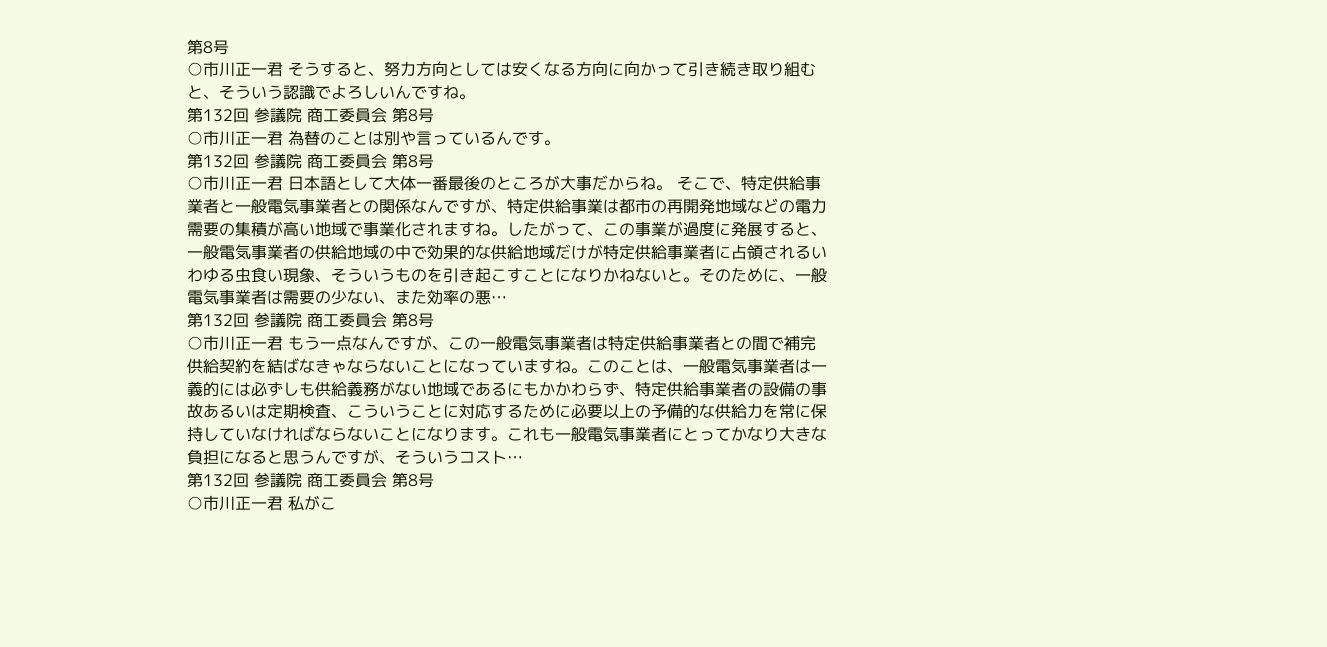第8号
○市川正一君 そうすると、努力方向としては安くなる方向に向かって引き続き取り組むと、そういう認識でよろしいんですね。
第132回 参議院 商工委員会 第8号
○市川正一君 為替のことは別や言っているんです。
第132回 参議院 商工委員会 第8号
○市川正一君 日本語として大体一番最後のところが大事だからね。 そこで、特定供給事業者と一般電気事業者との関係なんですが、特定供給事業は都市の再開発地域などの電力需要の集積が高い地域で事業化されますね。したがって、この事業が過度に発展すると、一般電気事業者の供給地域の中で効果的な供給地域だけが特定供給事業者に占領されるいわゆる虫食い現象、そういうものを引き起こすことになりかねないと。そのために、一般電気事業者は需要の少ない、また効率の悪…
第132回 参議院 商工委員会 第8号
○市川正一君 もう一点なんですが、この一般電気事業者は特定供給事業者との間で補完供給契約を結ばなきゃならないことになっていますね。このことは、一般電気事業者は一義的には必ずしも供給義務がない地域であるにもかかわらず、特定供給事業者の設備の事故あるいは定期検査、こういうことに対応するために必要以上の予備的な供給力を常に保持していなければならないことになります。これも一般電気事業者にとってかなり大きな負担になると思うんですが、そういうコスト…
第132回 参議院 商工委員会 第8号
○市川正一君 私がこ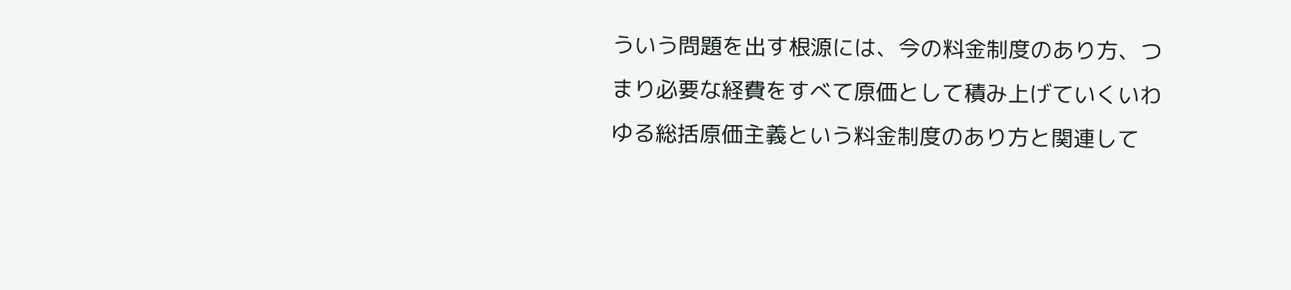ういう問題を出す根源には、今の料金制度のあり方、つまり必要な経費をすべて原価として積み上げていくいわゆる総括原価主義という料金制度のあり方と関連して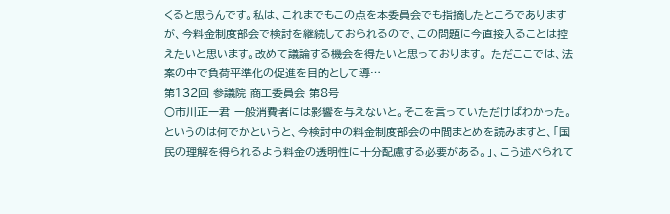くると思うんです。私は、これまでもこの点を本委員会でも指摘したところでありますが、今料金制度部会で検討を継続しておられるので、この問題に今直接入ることは控えたいと思います。改めて議論する機会を得たいと思っております。 ただここでは、法案の中で負荷平準化の促進を目的として導…
第132回 参議院 商工委員会 第8号
○市川正一君 一般消費者には影響を与えないと。そこを言っていただけばわかった。 というのは何でかというと、今検討中の料金制度部会の中間まとめを読みますと、「国民の理解を得られるよう料金の透明性に十分配慮する必要がある。」、こう述べられて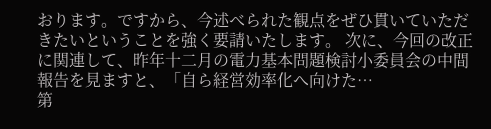おります。ですから、今述べられた観点をぜひ貫いていただきたいということを強く要請いたします。 次に、今回の改正に関連して、昨年十二月の電力基本問題検討小委員会の中間報告を見ますと、「自ら経営効率化へ向けた…
第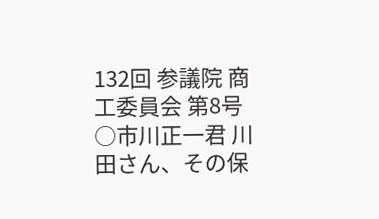132回 参議院 商工委員会 第8号
○市川正一君 川田さん、その保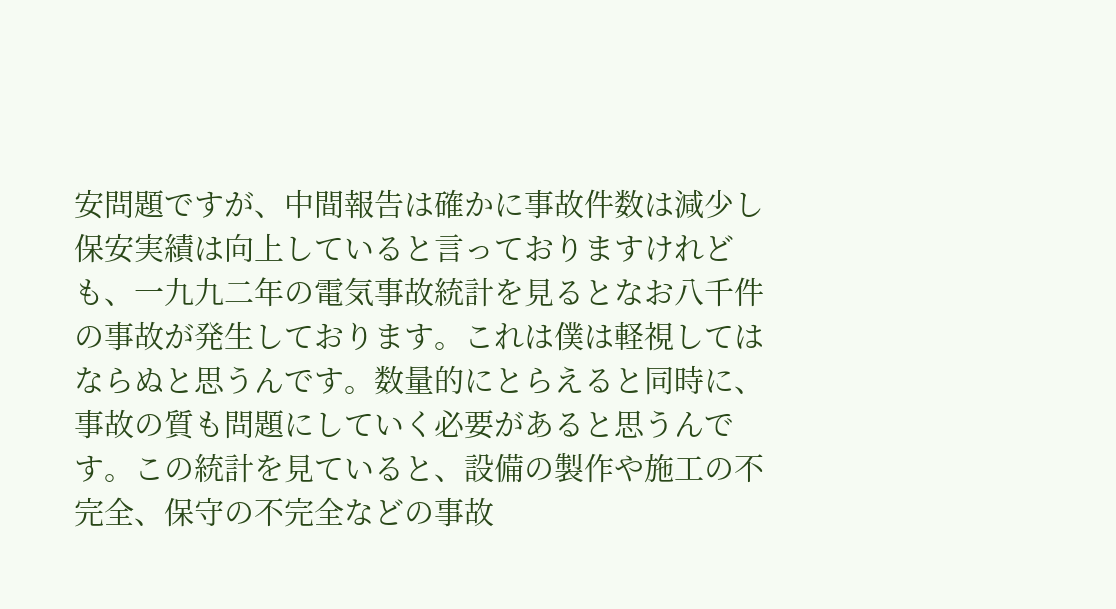安問題ですが、中間報告は確かに事故件数は減少し保安実績は向上していると言っておりますけれども、一九九二年の電気事故統計を見るとなお八千件の事故が発生しております。これは僕は軽視してはならぬと思うんです。数量的にとらえると同時に、事故の質も問題にしていく必要があると思うんです。この統計を見ていると、設備の製作や施工の不完全、保守の不完全などの事故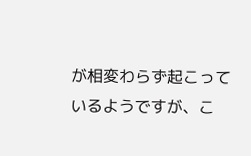が相変わらず起こっているようですが、こ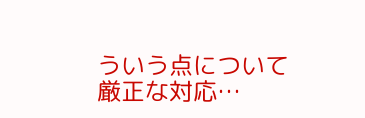ういう点について厳正な対応…